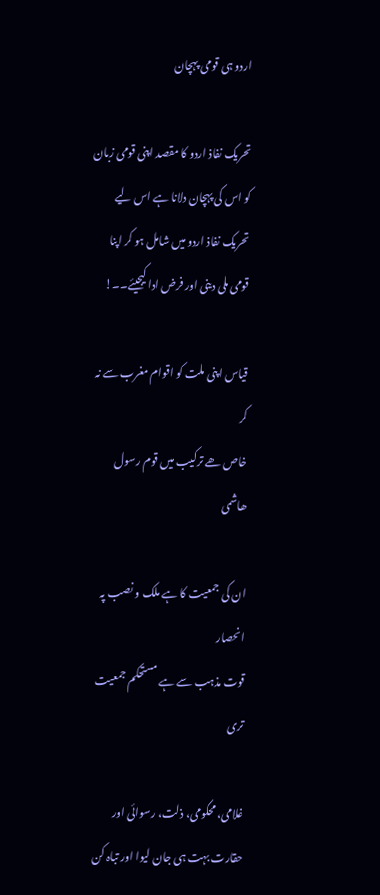اردو ہی قومی پہچان

تحریک نفاذ اردو کا مقصد اپنی قومی زبان کو اس کی پہچان دلانا ہے اس لیے تحریک نفاذ اردو میں شامل ہو کر اپنا قومی ملی دینی اور فرض ادا کیجیئے۔۔!

قیاس اپنی ملت کو اقوام مغرب سے نہ کر
خاص ھے ترکیب میں قوم رسول ھاشمی

ان کی جمعیت کا ہے ملک و نصب پہ انحصار
قوت مذہب سے ہے مستحکم جمعیت تری

غلامی، محکومی، ذلت، رسوائی اور حقارت بہت ہی جان لیوا اور تباہ کن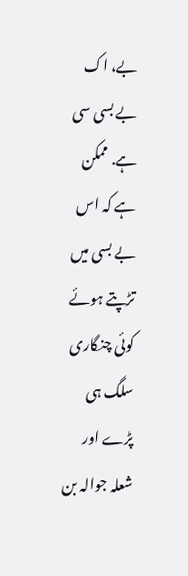بے، اک بے بسی سی ہے. ممکن ہے کہ اس بے بسی میں تڑپتے ہوئے کوئی چنگاری سلگ ہی پڑے اور شعلہ جوالہ بن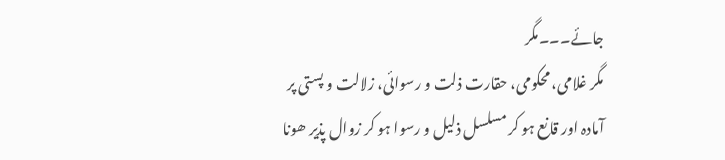جائے۔۔۔مگر
مگر غلامی، محکومی، حقارت ذلت و رسوائی، زلالت و پستی پر آمادہ اور قانع ہو کر مسلسل ذلیل و رسوا ہو کر زوال پذیر ھونا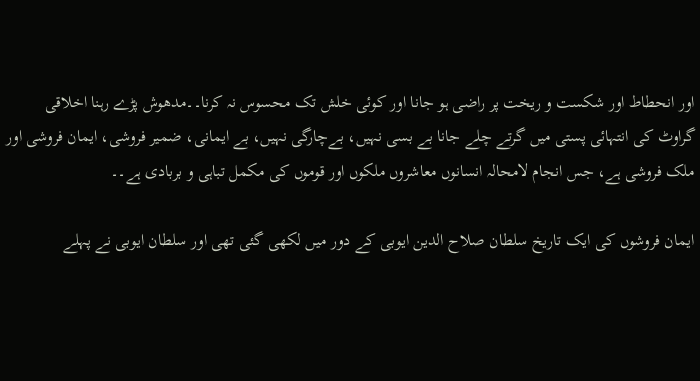اور انحطاط اور شکست و ریخت پر راضی ہو جانا اور کوئی خلش تک محسوس نہ کرنا۔۔مدھوش پڑے رہنا اخلاقی گراوٹ کی انتہائی پستی میں گرتے چلے جانا بے بسی نہیں، بےچارگی نہیں، بے ایمانی، ضمیر فروشی، ایمان فروشی اور ملک فروشی ہے، جس انجام لامحالہ انسانوں معاشروں ملکوں اور قوموں کی مکمل تباہی و بربادی ہے۔۔

ایمان فروشوں کی ایک تاریخ سلطان صلاح الدین ایوبی کے دور میں لکھی گئی تھی اور سلطان ایوبی نے پہلے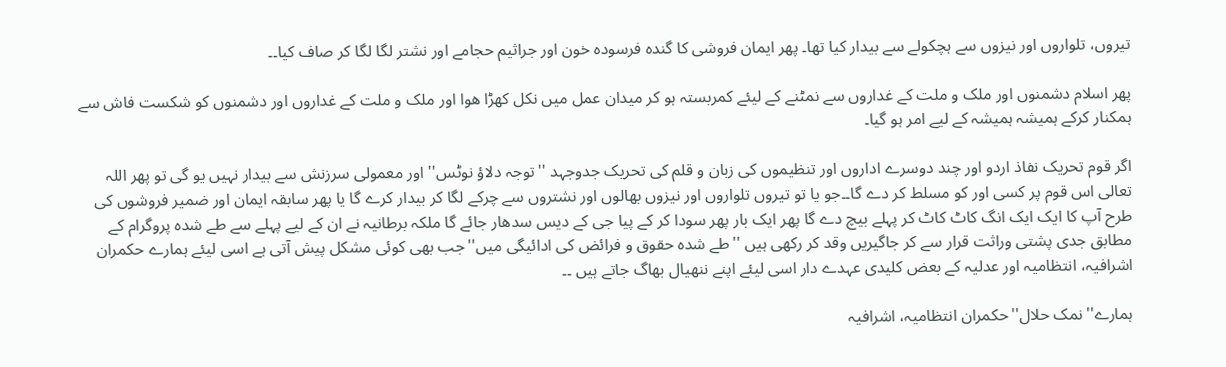تیروں، تلواروں اور نیزوں سے ہچکولے سے بیدار کیا تھا۔ پھر ایمان فروشی کا گندہ فرسودہ خون اور جراثیم حجامے اور نشتر لگا لگا کر صاف کیا۔۔

پھر اسلام دشمنوں اور ملک و ملت کے غداروں سے نمٹنے کے لیئے کمربستہ ہو کر میدان عمل میں نکل کھڑا ھوا اور ملک و ملت کے غداروں اور دشمنوں کو شکست فاش سے ہمکنار کرکے ہمیشہ ہمیشہ کے لیے امر ہو گیا۔

اگر قوم تحریک نفاذ اردو اور چند دوسرے اداروں اور تنظیموں کی زبان و قلم کی تحریک جدوجہد ''توجہ دلاؤ نوٹس'' اور معمولی سرزنش سے بیدار نہیں یو گی تو پھر اللہ تعالی اس قوم پر کسی اور کو مسلط کر دے گا۔۔جو یا تو تیروں تلواروں اور نیزوں بھالوں اور نشتروں سے چرکے لگا کر بیدار کرے گا یا پھر سابقہ ایمان اور ضمیر فروشوں کی طرح آپ کا ایک ایک انگ کاٹ کاٹ کر پہلے بیچ دے گا پھر ایک بار پھر سودا کر کے پیا جی کے دیس سدھار جائے گا ملکہ برطانیہ نے ان کے لیے پہلے سے طے شدہ پروگرام کے مطابق جدی پشتی وراثت قرار سے کر جاگیریں وقد کر رکھی ہیں ''طے شدہ حقوق و فرائض کی ادائیگی میں''جب بھی کوئی مشکل پیش آتی ہے اسی لیئے ہمارے حکمران اشرافیہ، انتظامیہ اور عدلیہ کے بعض کلیدی عہدے دار اسی لیئے اپنے ننھیال بھاگ جاتے ہیں ۔۔

ہمارے''نمک حلال''حکمران انتظامیہ، اشرافیہ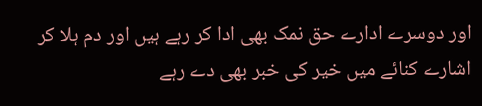اور دوسرے ادارے حق نمک بھی ادا کر رہے ہیں اور دم ہلا کر اشارے کنائے میں خیر کی خبر بھی دے رہے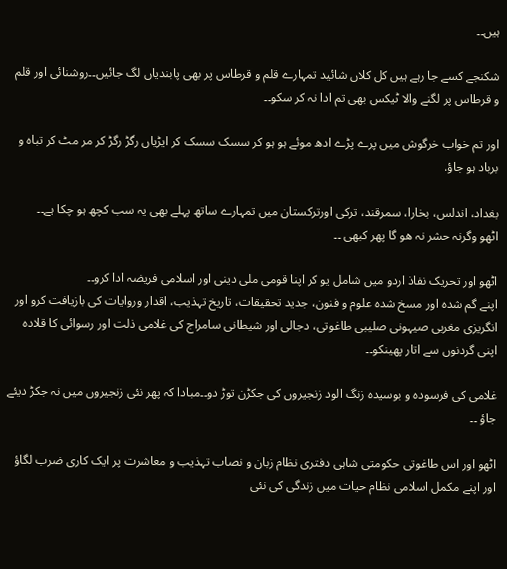ہیں۔۔

شکنجے کسے جا رہے ہیں کل کلاں شائید تمہارے قلم و قرطاس پر بھی پابندیاں لگ جائیں۔۔روشنائی اور قلم و قرطاس پر لگنے والا ٹیکس بھی تم ادا نہ کر سکو۔۔

اور تم خواب خرگوش میں پرے پڑے ادھ موئے ہو ہو کر سسک سسک کر ایڑیاں رگڑ رگڑ کر مر مٹ کر تباہ و برباد ہو جاؤ.

بغداد، اندلس، بخارا، سمرقند، ترکی اورترکستان میں تمہارے ساتھ پہلے بھی یہ سب کچھ ہو چکا ہے۔۔
اٹھو وگرنہ حشر نہ ھو گا پھر کبھی ۔۔

اٹھو اور تحریک نفاذ اردو میں شامل یو کر اپنا قومی ملی دینی اور اسلامی فریضہ ادا کرو۔۔
اپنے گم شدہ اور مسخ شدہ علوم و فنون، جدید تحقیقات، تاریخ تہذیب، اقدار وروایات کی بازیافت کرو اور انگریزی مغربی صیہونی صلیبی طاغوتی، دجالی اور شیطانی سامراج کی غلامی ذلت اور رسوائی کا قلادہ اپنی گردنوں سے اتار پھینکو۔۔

غلامی کی فرسودہ و بوسیدہ زنگ الود زنجیروں کی جکڑن توڑ دو۔۔مبادا کہ پھر نئی زنجیروں میں نہ جکڑ دیئے جاؤ ۔۔

اٹھو اور اس طاغوتی حکومتی شاہی دفتری نظام زبان و نصاب تہذیب و معاشرت پر ایک کاری ضرب لگاؤ اور اپنے مکمل اسلامی نظام حیات میں زندگی کی نئی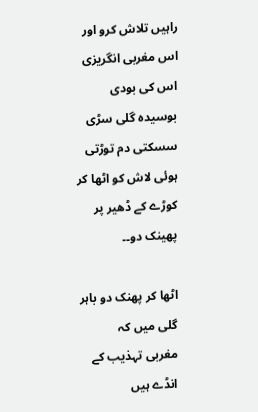راہیں تلاش کرو اور اس مغربی انگریزی اس کی بودی بوسیدہ گلی سڑی سسکتی دم توڑتی ہوئی لاش کو اٹھا کر کوڑے کے ڈھیر پر پھینک دو۔۔

اٹھا کر پھنک دو باہر گلی میں کہ
مغربی تہذیب کے انڈے ہیں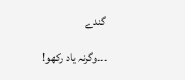گندے

۔۔۔وگرنہ یاد رکھو!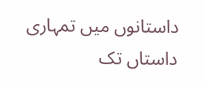داستانوں میں تمہاری داستاں تک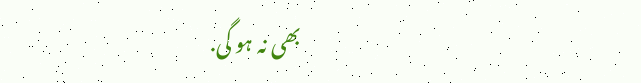بھی نہ ہو گی.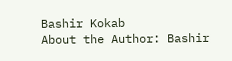Bashir Kokab
About the Author: Bashir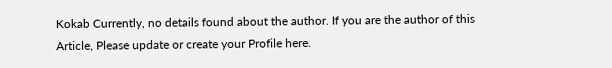Kokab Currently, no details found about the author. If you are the author of this Article, Please update or create your Profile here.